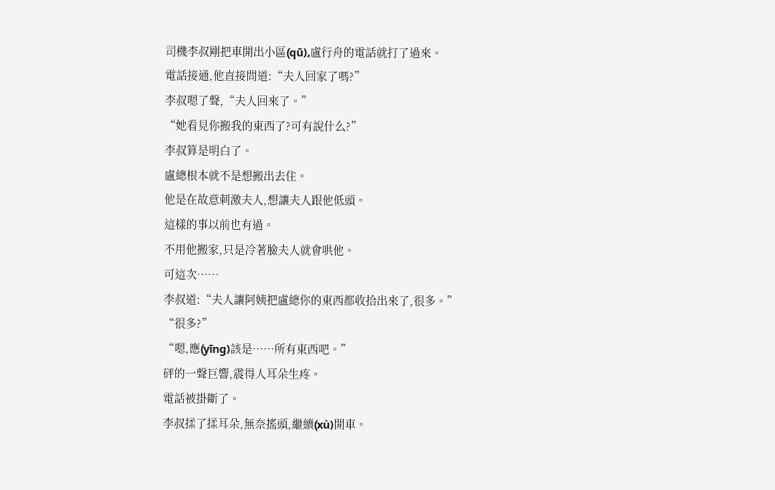司機李叔剛把車開出小區(qū),盧行舟的電話就打了過來。
電話接通,他直接問道:“夫人回家了嗎?”
李叔嗯了聲,“夫人回來了。”
“她看見你搬我的東西了?可有說什么?”
李叔算是明白了。
盧總根本就不是想搬出去住。
他是在故意刺激夫人,想讓夫人跟他低頭。
這樣的事以前也有過。
不用他搬家,只是冷著臉夫人就會哄他。
可這次……
李叔道:“夫人讓阿姨把盧總你的東西都收拾出來了,很多。”
“很多?”
“嗯,應(yīng)該是……所有東西吧。”
砰的一聲巨響,震得人耳朵生疼。
電話被掛斷了。
李叔揉了揉耳朵,無奈搖頭,繼續(xù)開車。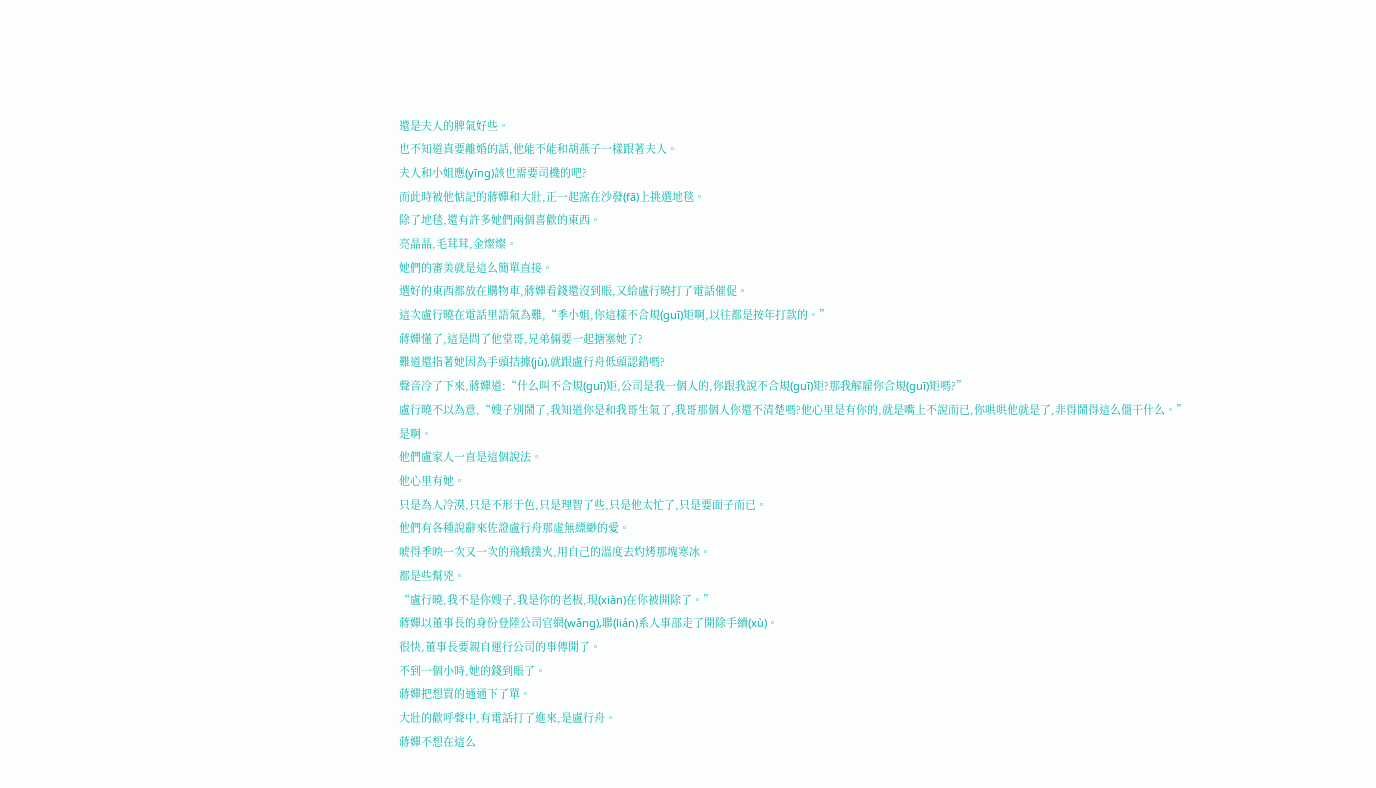還是夫人的脾氣好些。
也不知道真要離婚的話,他能不能和胡燕子一樣跟著夫人。
夫人和小姐應(yīng)該也需要司機的吧?
而此時被他惦記的蔣嬋和大壯,正一起窩在沙發(fā)上挑選地毯。
除了地毯,還有許多她們兩個喜歡的東西。
亮晶晶,毛茸茸,金燦燦。
她們的審美就是這么簡單直接。
選好的東西都放在購物車,蔣嬋看錢還沒到賬,又給盧行曉打了電話催促。
這次盧行曉在電話里語氣為難,“季小姐,你這樣不合規(guī)矩啊,以往都是按年打款的。”
蔣嬋懂了,這是問了他堂哥,兄弟倆要一起搪塞她了?
難道還指著她因為手頭拮據(jù),就跟盧行舟低頭認錯嗎?
聲音冷了下來,蔣嬋道:“什么叫不合規(guī)矩,公司是我一個人的,你跟我說不合規(guī)矩?那我解雇你合規(guī)矩嗎?”
盧行曉不以為意,“嫂子別鬧了,我知道你是和我哥生氣了,我哥那個人你還不清楚嗎?他心里是有你的,就是嘴上不說而已,你哄哄他就是了,非得鬧得這么僵干什么。”
是啊。
他們盧家人一直是這個說法。
他心里有她。
只是為人冷漠,只是不形于色,只是理智了些,只是他太忙了,只是要面子而已。
他們有各種說辭來佐證盧行舟那虛無縹緲的愛。
唬得季映一次又一次的飛蛾撲火,用自己的溫度去灼烤那塊寒冰。
都是些幫兇。
“盧行曉,我不是你嫂子,我是你的老板,現(xiàn)在你被開除了。”
蔣嬋以董事長的身份登陸公司官網(wǎng),聯(lián)系人事部走了開除手續(xù)。
很快,董事長要親自運行公司的事傳開了。
不到一個小時,她的錢到賬了。
蔣嬋把想買的通通下了單。
大壯的歡呼聲中,有電話打了進來,是盧行舟。
蔣嬋不想在這么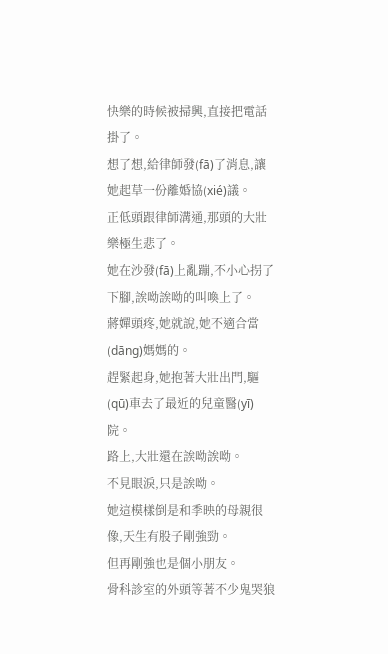快樂的時候被掃興,直接把電話掛了。
想了想,給律師發(fā)了消息,讓她起草一份離婚協(xié)議。
正低頭跟律師溝通,那頭的大壯樂極生悲了。
她在沙發(fā)上亂蹦,不小心拐了下腳,誒呦誒呦的叫喚上了。
蔣嬋頭疼,她就說,她不適合當(dāng)媽媽的。
趕緊起身,她抱著大壯出門,驅(qū)車去了最近的兒童醫(yī)院。
路上,大壯還在誒呦誒呦。
不見眼淚,只是誒呦。
她這模樣倒是和季映的母親很像,天生有股子剛強勁。
但再剛強也是個小朋友。
骨科診室的外頭等著不少鬼哭狼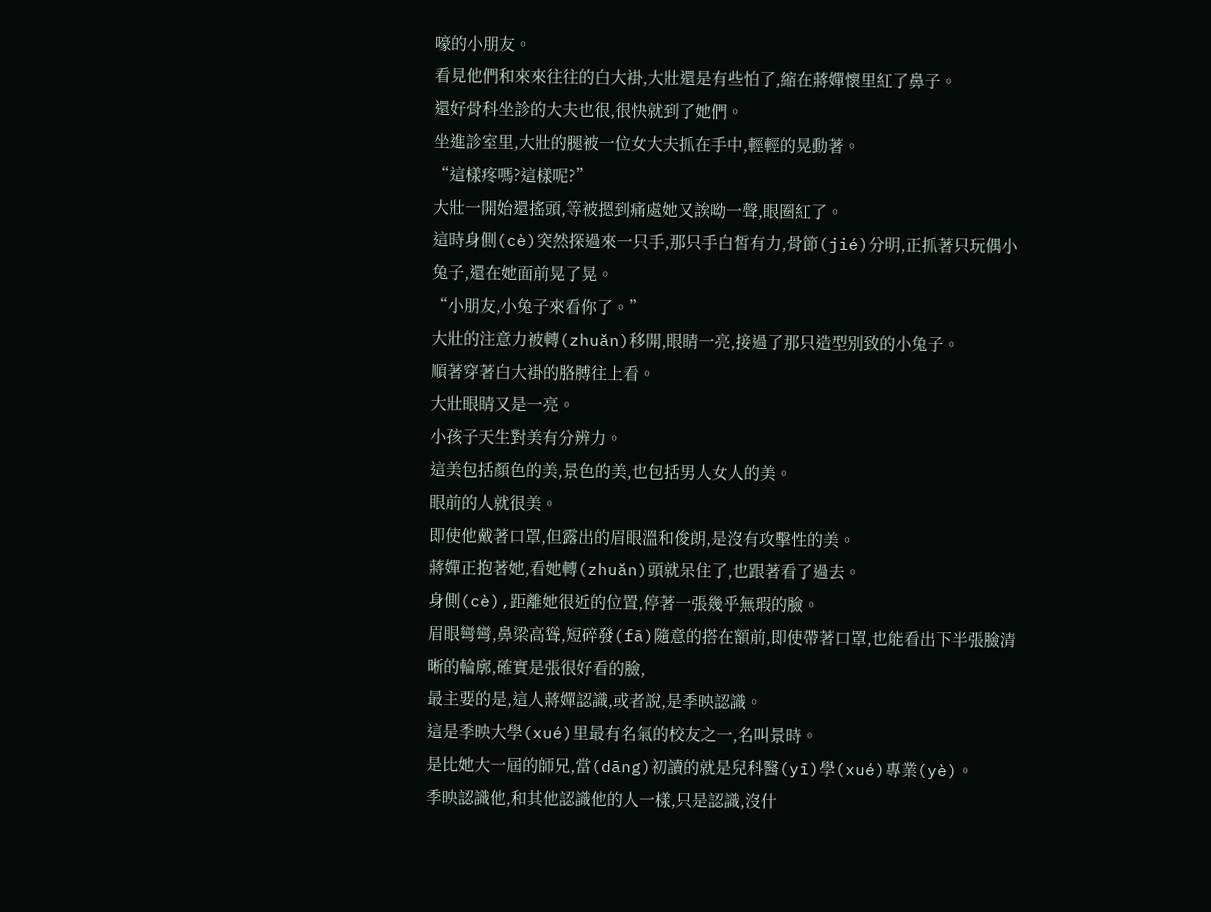嚎的小朋友。
看見他們和來來往往的白大褂,大壯還是有些怕了,縮在蔣嬋懷里紅了鼻子。
還好骨科坐診的大夫也很,很快就到了她們。
坐進診室里,大壯的腿被一位女大夫抓在手中,輕輕的晃動著。
“這樣疼嗎?這樣呢?”
大壯一開始還搖頭,等被摁到痛處她又誒呦一聲,眼圈紅了。
這時身側(cè)突然探過來一只手,那只手白皙有力,骨節(jié)分明,正抓著只玩偶小兔子,還在她面前晃了晃。
“小朋友,小兔子來看你了。”
大壯的注意力被轉(zhuǎn)移開,眼睛一亮,接過了那只造型別致的小兔子。
順著穿著白大褂的胳膊往上看。
大壯眼睛又是一亮。
小孩子天生對美有分辨力。
這美包括顏色的美,景色的美,也包括男人女人的美。
眼前的人就很美。
即使他戴著口罩,但露出的眉眼溫和俊朗,是沒有攻擊性的美。
蔣嬋正抱著她,看她轉(zhuǎn)頭就呆住了,也跟著看了過去。
身側(cè),距離她很近的位置,停著一張幾乎無瑕的臉。
眉眼彎彎,鼻梁高聳,短碎發(fā)隨意的搭在額前,即使帶著口罩,也能看出下半張臉清晰的輪廓,確實是張很好看的臉,
最主要的是,這人蔣嬋認識,或者說,是季映認識。
這是季映大學(xué)里最有名氣的校友之一,名叫景時。
是比她大一屆的師兄,當(dāng)初讀的就是兒科醫(yī)學(xué)專業(yè)。
季映認識他,和其他認識他的人一樣,只是認識,沒什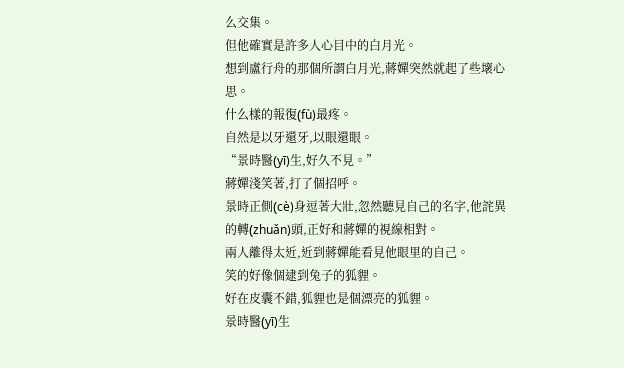么交集。
但他確實是許多人心目中的白月光。
想到盧行舟的那個所謂白月光,蔣嬋突然就起了些壞心思。
什么樣的報復(fù)最疼。
自然是以牙還牙,以眼還眼。
“景時醫(yī)生,好久不見。”
蔣嬋淺笑著,打了個招呼。
景時正側(cè)身逗著大壯,忽然聽見自己的名字,他詫異的轉(zhuǎn)頭,正好和蔣嬋的視線相對。
兩人離得太近,近到蔣嬋能看見他眼里的自己。
笑的好像個逮到兔子的狐貍。
好在皮囊不錯,狐貍也是個漂亮的狐貍。
景時醫(yī)生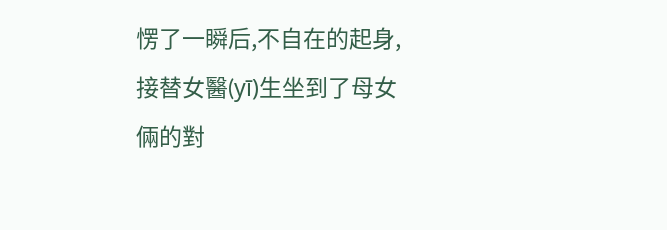愣了一瞬后,不自在的起身,接替女醫(yī)生坐到了母女倆的對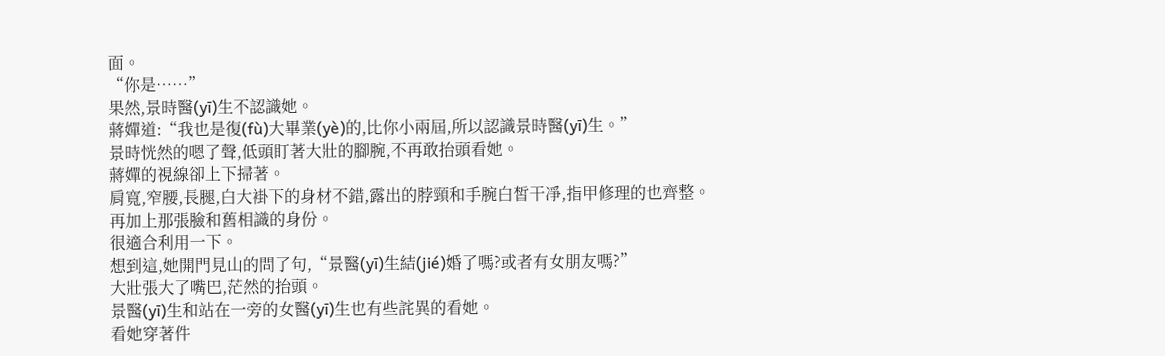面。
“你是……”
果然,景時醫(yī)生不認識她。
蔣嬋道:“我也是復(fù)大畢業(yè)的,比你小兩屆,所以認識景時醫(yī)生。”
景時恍然的嗯了聲,低頭盯著大壯的腳腕,不再敢抬頭看她。
蔣嬋的視線卻上下掃著。
肩寬,窄腰,長腿,白大褂下的身材不錯,露出的脖頸和手腕白皙干凈,指甲修理的也齊整。
再加上那張臉和舊相識的身份。
很適合利用一下。
想到這,她開門見山的問了句,“景醫(yī)生結(jié)婚了嗎?或者有女朋友嗎?”
大壯張大了嘴巴,茫然的抬頭。
景醫(yī)生和站在一旁的女醫(yī)生也有些詫異的看她。
看她穿著件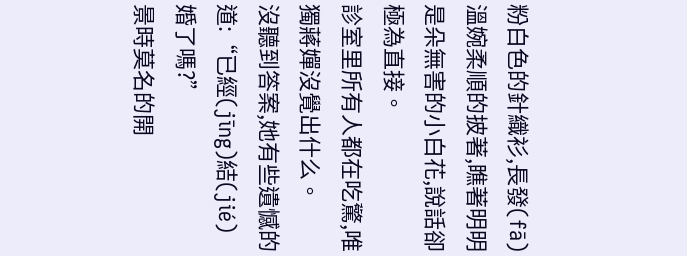粉白色的針織衫,長發(fā)溫婉柔順的披著,瞧著明明是朵無害的小白花,說話卻極為直接。
診室里所有人都在吃驚,唯獨蔣嬋沒覺出什么。
沒聽到答案,她有些遺憾的道:“已經(jīng)結(jié)婚了嗎?”
景時莫名的開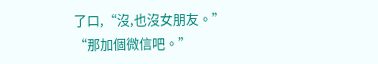了口,“沒,也沒女朋友。”
“那加個微信吧。”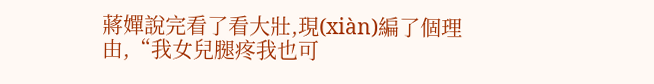蔣嬋說完看了看大壯,現(xiàn)編了個理由,“我女兒腿疼我也可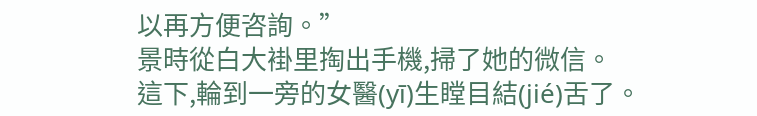以再方便咨詢。”
景時從白大褂里掏出手機,掃了她的微信。
這下,輪到一旁的女醫(yī)生瞠目結(jié)舌了。